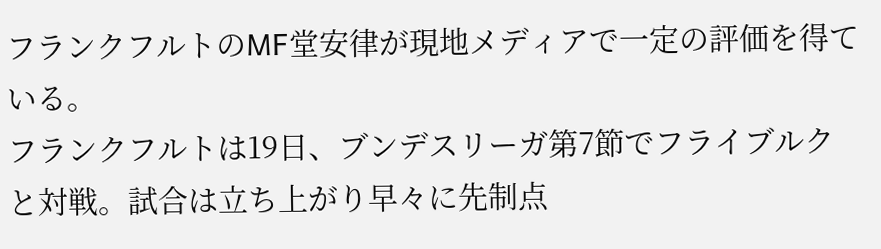フランクフルトのMF堂安律が現地メディアで一定の評価を得ている。
フランクフルトは19日、ブンデスリーガ第7節でフライブルクと対戦。試合は立ち上がり早々に先制点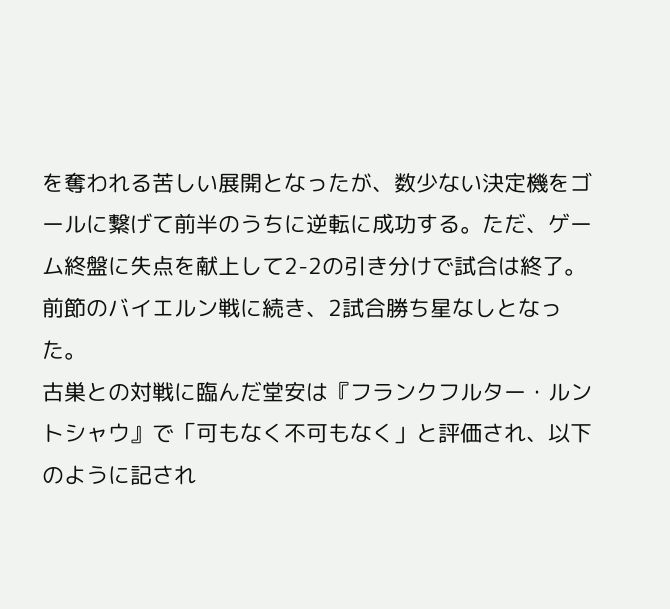を奪われる苦しい展開となったが、数少ない決定機をゴールに繋げて前半のうちに逆転に成功する。ただ、ゲーム終盤に失点を献上して2-2の引き分けで試合は終了。前節のバイエルン戦に続き、2試合勝ち星なしとなった。
古巣との対戦に臨んだ堂安は『フランクフルター・ルントシャウ』で「可もなく不可もなく」と評価され、以下のように記され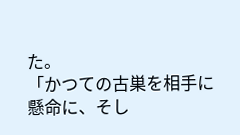た。
「かつての古巣を相手に懸命に、そし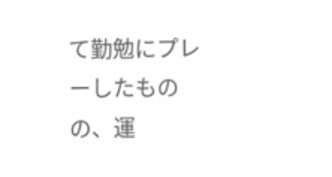て勤勉にプレーしたものの、運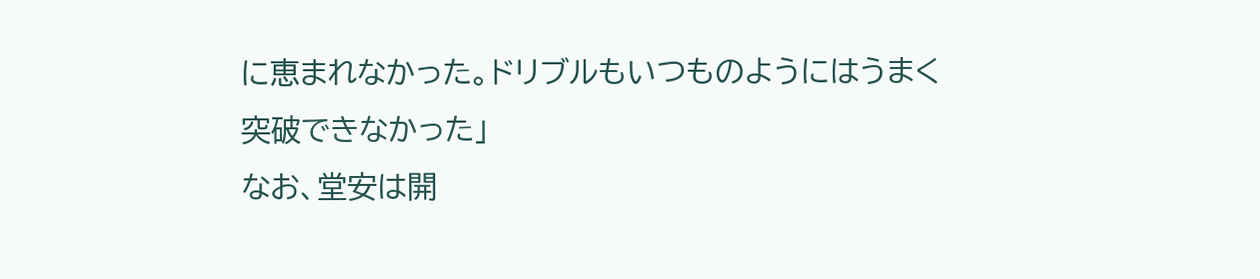に恵まれなかった。ドリブルもいつものようにはうまく突破できなかった」
なお、堂安は開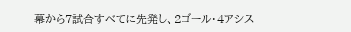幕から7試合すべてに先発し、2ゴール・4アシス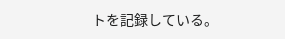トを記録している。